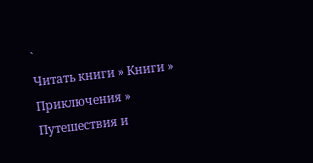`
Читать книги » Книги » Приключения » Путешествия и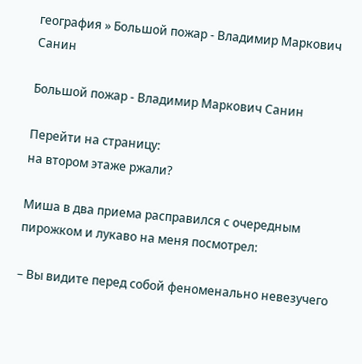география » Большой пожар - Владимир Маркович Санин

Большой пожар - Владимир Маркович Санин

Перейти на страницу:
на втором этаже ржали?

Миша в два приема расправился с очередным пирожком и лукаво на меня посмотрел:

– Вы видите перед собой феноменально невезучего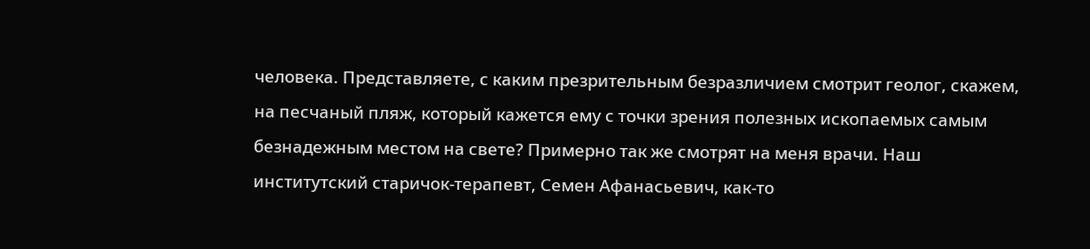человека. Представляете, с каким презрительным безразличием смотрит геолог, скажем, на песчаный пляж, который кажется ему с точки зрения полезных ископаемых самым безнадежным местом на свете? Примерно так же смотрят на меня врачи. Наш институтский старичок-терапевт, Семен Афанасьевич, как-то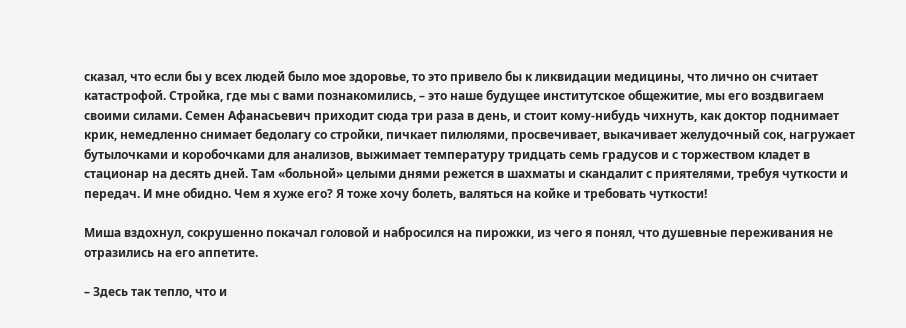сказал, что если бы у всех людей было мое здоровье, то это привело бы к ликвидации медицины, что лично он считает катастрофой. Стройка, где мы с вами познакомились, – это наше будущее институтское общежитие, мы его воздвигаем своими силами. Семен Афанасьевич приходит сюда три раза в день, и стоит кому-нибудь чихнуть, как доктор поднимает крик, немедленно снимает бедолагу со стройки, пичкает пилюлями, просвечивает, выкачивает желудочный сок, нагружает бутылочками и коробочками для анализов, выжимает температуру тридцать семь градусов и с торжеством кладет в стационар на десять дней. Там «больной» целыми днями режется в шахматы и скандалит с приятелями, требуя чуткости и передач. И мне обидно. Чем я хуже его? Я тоже хочу болеть, валяться на койке и требовать чуткости!

Миша вздохнул, сокрушенно покачал головой и набросился на пирожки, из чего я понял, что душевные переживания не отразились на его аппетите.

– Здесь так тепло, что и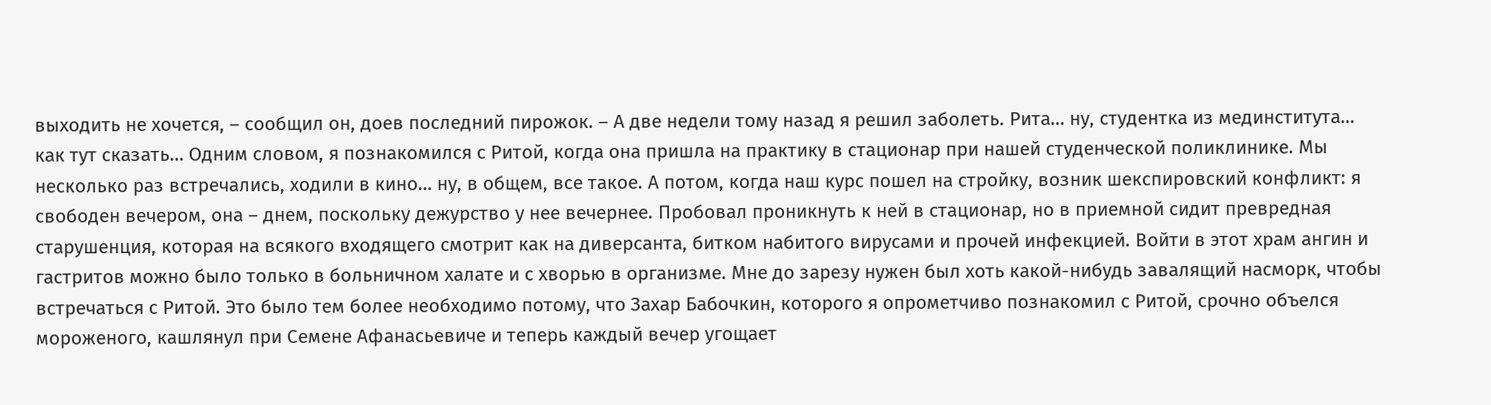выходить не хочется, – сообщил он, доев последний пирожок. – А две недели тому назад я решил заболеть. Рита… ну, студентка из мединститута… как тут сказать… Одним словом, я познакомился с Ритой, когда она пришла на практику в стационар при нашей студенческой поликлинике. Мы несколько раз встречались, ходили в кино… ну, в общем, все такое. А потом, когда наш курс пошел на стройку, возник шекспировский конфликт: я свободен вечером, она – днем, поскольку дежурство у нее вечернее. Пробовал проникнуть к ней в стационар, но в приемной сидит превредная старушенция, которая на всякого входящего смотрит как на диверсанта, битком набитого вирусами и прочей инфекцией. Войти в этот храм ангин и гастритов можно было только в больничном халате и с хворью в организме. Мне до зарезу нужен был хоть какой-нибудь завалящий насморк, чтобы встречаться с Ритой. Это было тем более необходимо потому, что Захар Бабочкин, которого я опрометчиво познакомил с Ритой, срочно объелся мороженого, кашлянул при Семене Афанасьевиче и теперь каждый вечер угощает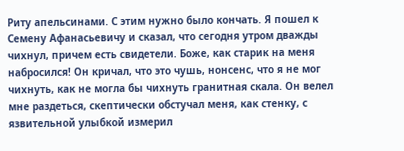Риту апельсинами. С этим нужно было кончать. Я пошел к Семену Афанасьевичу и сказал, что сегодня утром дважды чихнул, причем есть свидетели. Боже, как старик на меня набросился! Он кричал, что это чушь, нонсенс, что я не мог чихнуть, как не могла бы чихнуть гранитная скала. Он велел мне раздеться, скептически обстучал меня, как стенку, с язвительной улыбкой измерил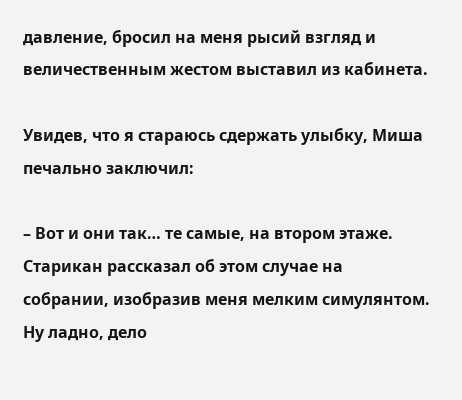давление, бросил на меня рысий взгляд и величественным жестом выставил из кабинета.

Увидев, что я стараюсь сдержать улыбку, Миша печально заключил:

– Вот и они так… те самые, на втором этаже. Старикан рассказал об этом случае на собрании, изобразив меня мелким симулянтом. Ну ладно, дело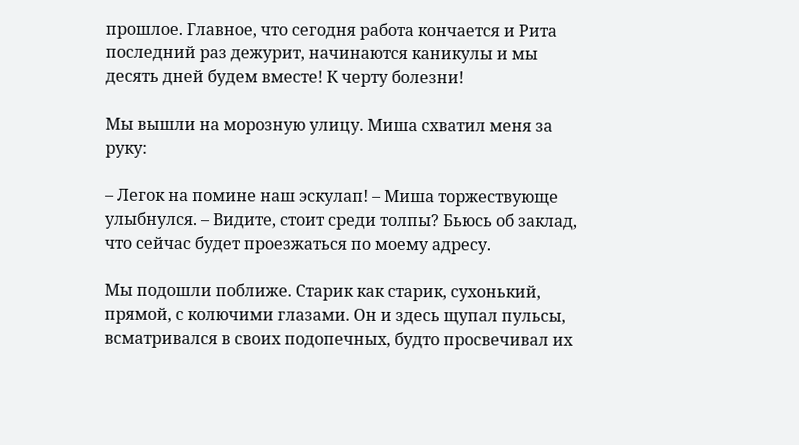прошлое. Главное, что сегодня работа кончается и Рита последний раз дежурит, начинаются каникулы и мы десять дней будем вместе! К черту болезни!

Мы вышли на морозную улицу. Миша схватил меня за руку:

– Легок на помине наш эскулап! – Миша торжествующе улыбнулся. – Видите, стоит среди толпы? Бьюсь об заклад, что сейчас будет проезжаться по моему адресу.

Мы подошли поближе. Старик как старик, сухонький, прямой, с колючими глазами. Он и здесь щупал пульсы, всматривался в своих подопечных, будто просвечивал их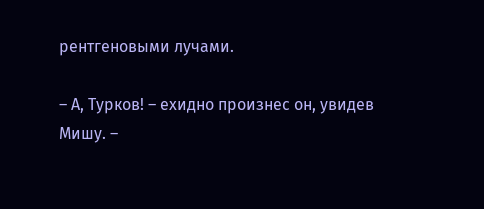рентгеновыми лучами.

– А, Турков! – ехидно произнес он, увидев Мишу. –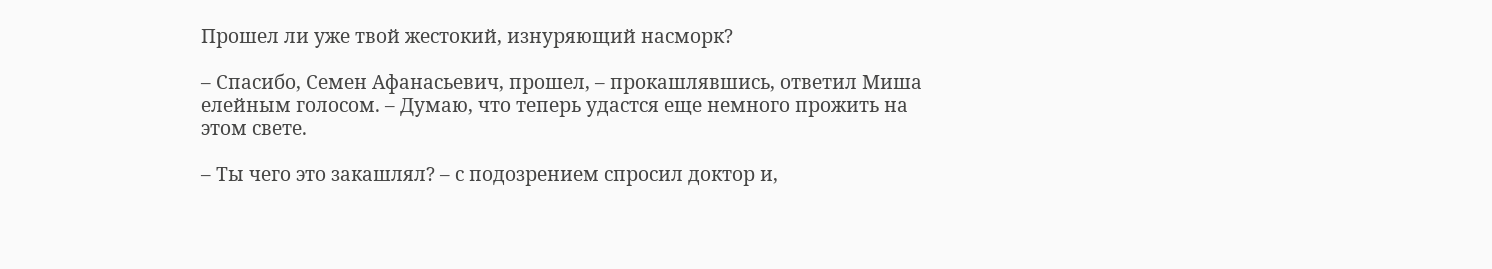Прошел ли уже твой жестокий, изнуряющий насморк?

– Спасибо, Семен Афанасьевич, прошел, – прокашлявшись, ответил Миша елейным голосом. – Думаю, что теперь удастся еще немного прожить на этом свете.

– Ты чего это закашлял? – с подозрением спросил доктор и,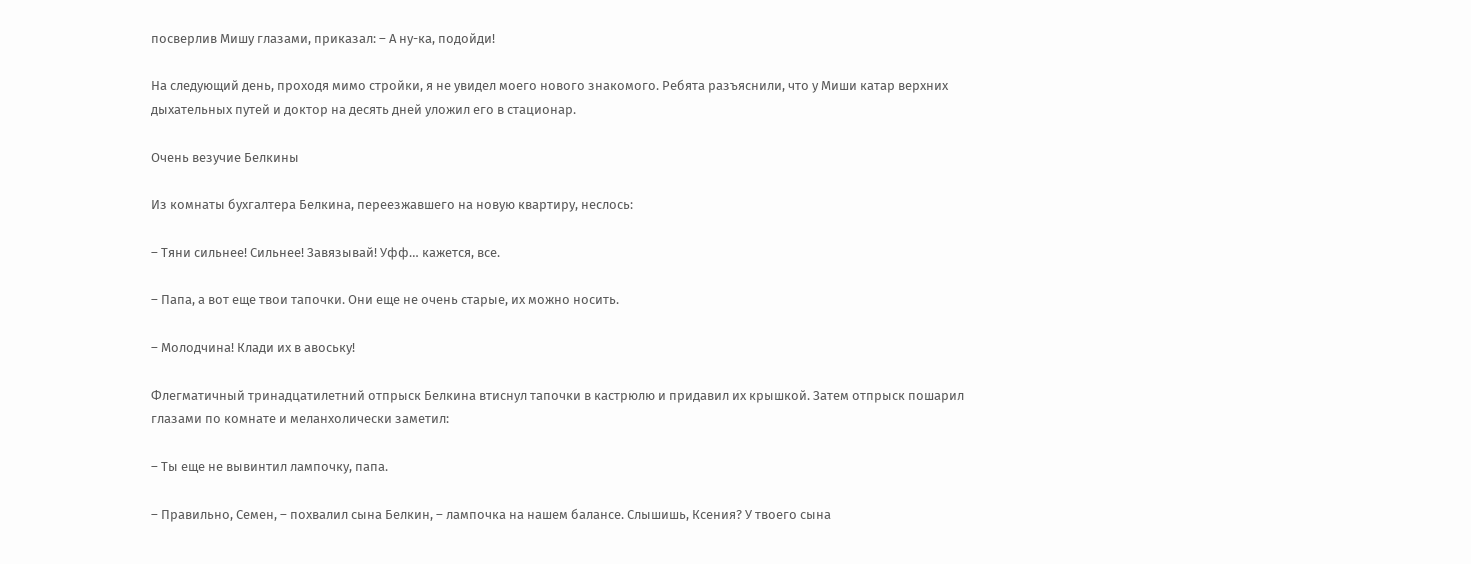посверлив Мишу глазами, приказал: – А ну-ка, подойди!

На следующий день, проходя мимо стройки, я не увидел моего нового знакомого. Ребята разъяснили, что у Миши катар верхних дыхательных путей и доктор на десять дней уложил его в стационар.

Очень везучие Белкины

Из комнаты бухгалтера Белкина, переезжавшего на новую квартиру, неслось:

– Тяни сильнее! Сильнее! Завязывай! Уфф… кажется, все.

– Папа, а вот еще твои тапочки. Они еще не очень старые, их можно носить.

– Молодчина! Клади их в авоську!

Флегматичный тринадцатилетний отпрыск Белкина втиснул тапочки в кастрюлю и придавил их крышкой. Затем отпрыск пошарил глазами по комнате и меланхолически заметил:

– Ты еще не вывинтил лампочку, папа.

– Правильно, Семен, – похвалил сына Белкин, – лампочка на нашем балансе. Слышишь, Ксения? У твоего сына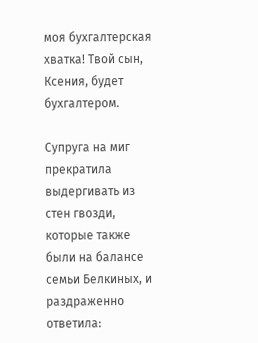моя бухгалтерская хватка! Твой сын, Ксения, будет бухгалтером.

Супруга на миг прекратила выдергивать из стен гвозди, которые также были на балансе семьи Белкиных, и раздраженно ответила: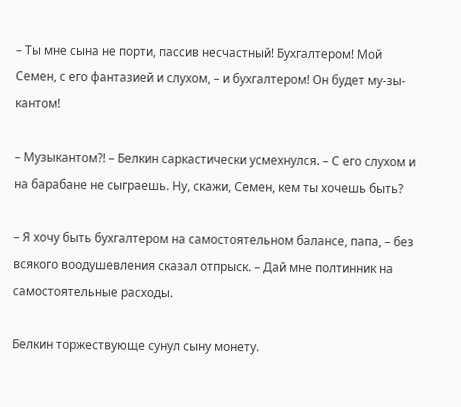– Ты мне сына не порти, пассив несчастный! Бухгалтером! Мой Семен, с его фантазией и слухом, – и бухгалтером! Он будет му-зы-кантом!

– Музыкантом?! – Белкин саркастически усмехнулся. – С его слухом и на барабане не сыграешь. Ну, скажи, Семен, кем ты хочешь быть?

– Я хочу быть бухгалтером на самостоятельном балансе, папа, – без всякого воодушевления сказал отпрыск. – Дай мне полтинник на самостоятельные расходы.

Белкин торжествующе сунул сыну монету.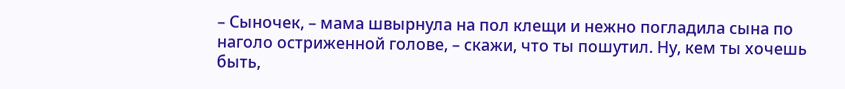– Сыночек, – мама швырнула на пол клещи и нежно погладила сына по наголо остриженной голове, – скажи, что ты пошутил. Ну, кем ты хочешь быть,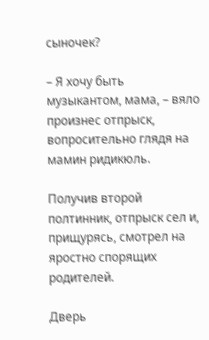сыночек?

– Я хочу быть музыкантом, мама, – вяло произнес отпрыск, вопросительно глядя на мамин ридикюль.

Получив второй полтинник, отпрыск сел и, прищурясь, смотрел на яростно спорящих родителей.

Дверь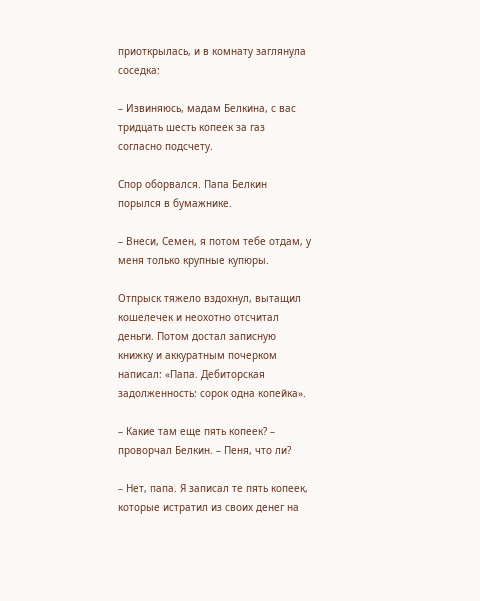приоткрылась, и в комнату заглянула соседка:

– Извиняюсь, мадам Белкина, с вас тридцать шесть копеек за газ согласно подсчету.

Спор оборвался. Папа Белкин порылся в бумажнике.

– Внеси, Семен, я потом тебе отдам, у меня только крупные купюры.

Отпрыск тяжело вздохнул, вытащил кошелечек и неохотно отсчитал деньги. Потом достал записную книжку и аккуратным почерком написал: «Папа. Дебиторская задолженность: сорок одна копейка».

– Какие там еще пять копеек? – проворчал Белкин. – Пеня, что ли?

– Нет, папа. Я записал те пять копеек, которые истратил из своих денег на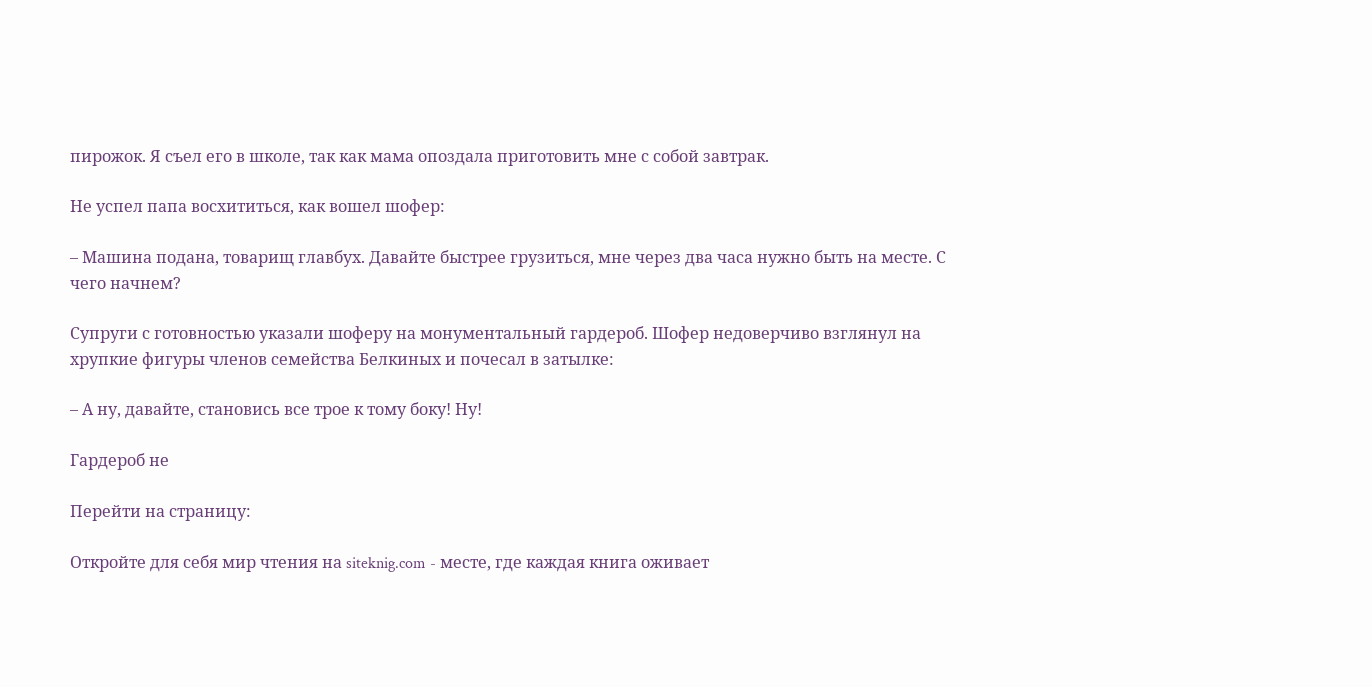пирожок. Я съел его в школе, так как мама опоздала приготовить мне с собой завтрак.

Не успел папа восхититься, как вошел шофер:

– Машина подана, товарищ главбух. Давайте быстрее грузиться, мне через два часа нужно быть на месте. С чего начнем?

Супруги с готовностью указали шоферу на монументальный гардероб. Шофер недоверчиво взглянул на хрупкие фигуры членов семейства Белкиных и почесал в затылке:

– А ну, давайте, становись все трое к тому боку! Ну!

Гардероб не

Перейти на страницу:

Откройте для себя мир чтения на siteknig.com - месте, где каждая книга оживает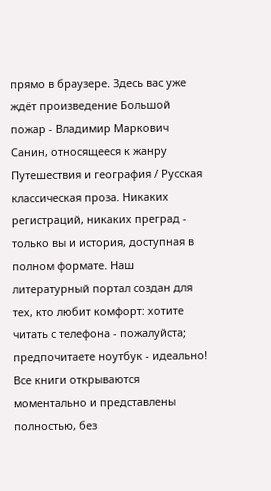прямо в браузере. Здесь вас уже ждёт произведение Большой пожар - Владимир Маркович Санин, относящееся к жанру Путешествия и география / Русская классическая проза. Никаких регистраций, никаких преград - только вы и история, доступная в полном формате. Наш литературный портал создан для тех, кто любит комфорт: хотите читать с телефона - пожалуйста; предпочитаете ноутбук - идеально! Все книги открываются моментально и представлены полностью, без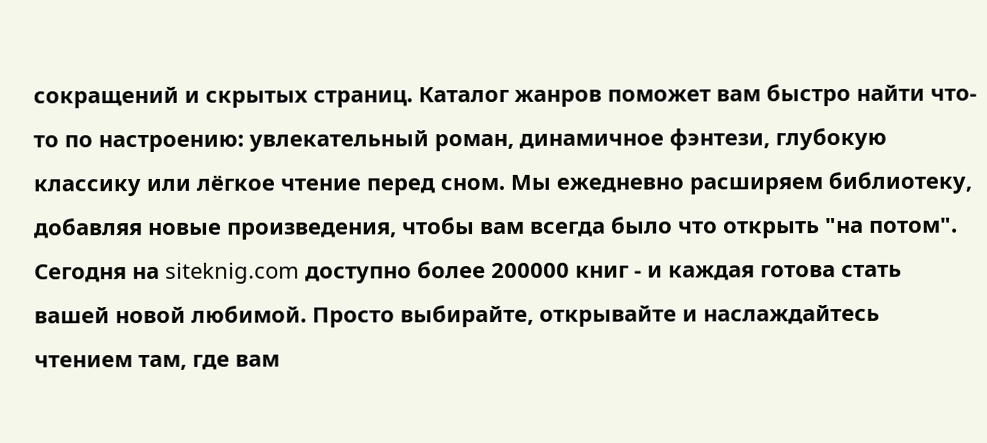сокращений и скрытых страниц. Каталог жанров поможет вам быстро найти что-то по настроению: увлекательный роман, динамичное фэнтези, глубокую классику или лёгкое чтение перед сном. Мы ежедневно расширяем библиотеку, добавляя новые произведения, чтобы вам всегда было что открыть "на потом". Сегодня на siteknig.com доступно более 200000 книг - и каждая готова стать вашей новой любимой. Просто выбирайте, открывайте и наслаждайтесь чтением там, где вам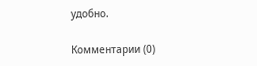удобно.

Комментарии (0)